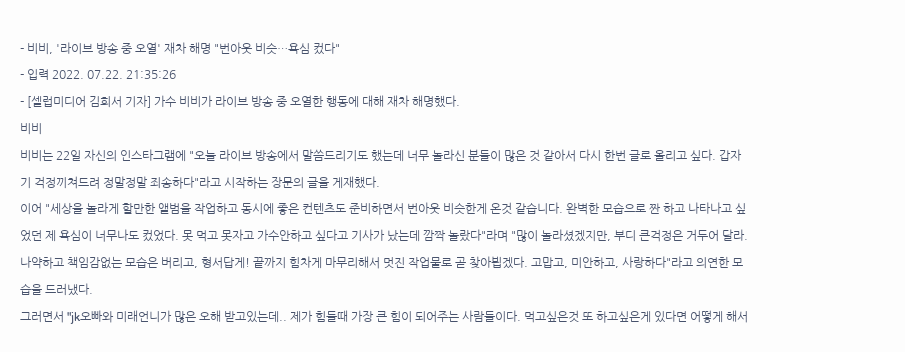- 비비, '라이브 방송 중 오열' 재차 해명 "번아웃 비슷…욕심 컸다"
- 입력 2022. 07.22. 21:35:26
- [셀럽미디어 김희서 기자] 가수 비비가 라이브 방송 중 오열한 행동에 대해 재차 해명했다.
비비
비비는 22일 자신의 인스타그램에 "오늘 라이브 방송에서 말씀드리기도 했는데 너무 놀라신 분들이 많은 것 같아서 다시 한번 글로 올리고 싶다. 갑자기 걱정끼쳐드려 정말정말 죄송하다"라고 시작하는 장문의 글을 게재했다.
이어 "세상을 놀라게 할만한 앨범을 작업하고 동시에 좋은 컨텐츠도 준비하면서 번아웃 비슷한게 온것 같습니다. 완벽한 모습으로 짠 하고 나타나고 싶었던 제 욕심이 너무나도 컸었다. 못 먹고 못자고 가수안하고 싶다고 기사가 났는데 깜짝 놀랐다"라며 "많이 놀라셨겠지만, 부디 큰걱정은 거두어 달라. 나약하고 책임감없는 모습은 버리고, 형서답게! 끝까지 힘차게 마무리해서 멋진 작업물로 곧 찾아뵙겠다. 고맙고, 미안하고, 사랑하다"라고 의연한 모습을 드러냈다.
그러면서 "jk오빠와 미래언니가 많은 오해 받고있는데.. 제가 힘들때 가장 큰 힘이 되어주는 사람들이다. 먹고싶은것 또 하고싶은게 있다면 어떻게 해서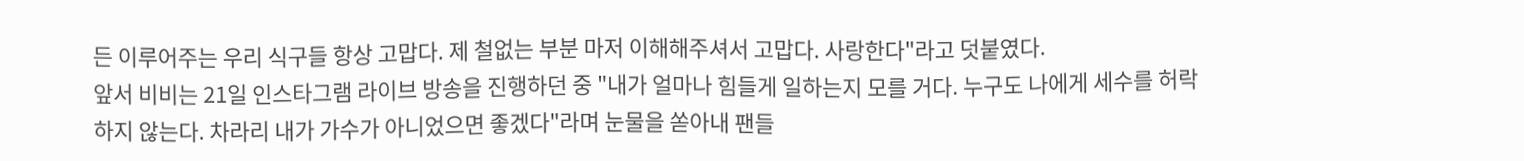든 이루어주는 우리 식구들 항상 고맙다. 제 철없는 부분 마저 이해해주셔서 고맙다. 사랑한다"라고 덧붙였다.
앞서 비비는 21일 인스타그램 라이브 방송을 진행하던 중 "내가 얼마나 힘들게 일하는지 모를 거다. 누구도 나에게 세수를 허락하지 않는다. 차라리 내가 가수가 아니었으면 좋겠다"라며 눈물을 쏟아내 팬들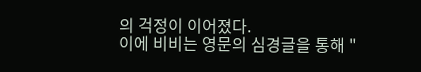의 걱정이 이어졌다.
이에 비비는 영문의 심경글을 통해 "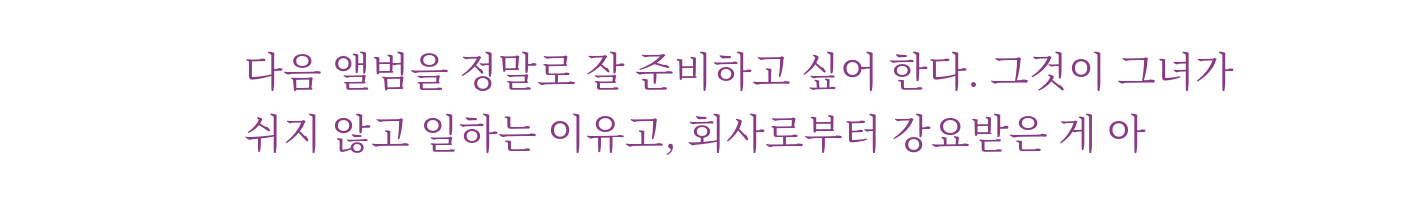다음 앨범을 정말로 잘 준비하고 싶어 한다. 그것이 그녀가 쉬지 않고 일하는 이유고, 회사로부터 강요받은 게 아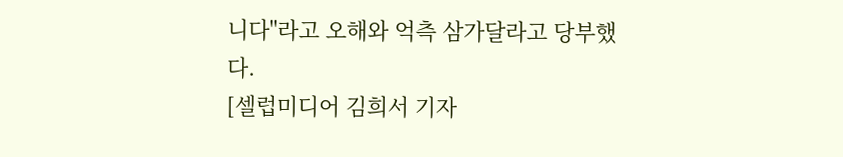니다"라고 오해와 억측 삼가달라고 당부했다.
[셀럽미디어 김희서 기자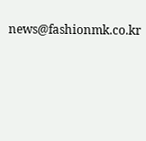news@fashionmk.co.kr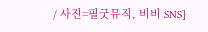/ 사진=필굿뮤직, 비비 SNS]